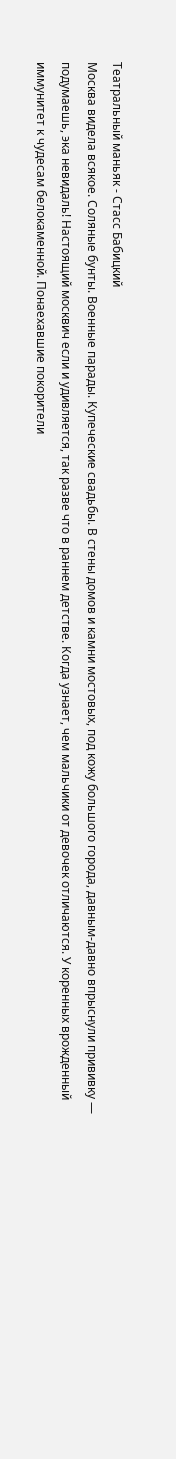Театральный маньяк - Стасс Бабицкий
Москва видела всякое. Соляные бунты. Военные парады. Купеческие свадьбы. В стены домов и камни мостовых, под кожу большого города, давным-давно впрыснули прививку — подумаешь, эка невидаль! Настоящий москвич если и удивляется, так разве что в раннем детстве. Когда узнает, чем мальчики от девочек отличаются. У коренных врожденный иммунитет к чудесам белокаменной. Понаехавшие покорители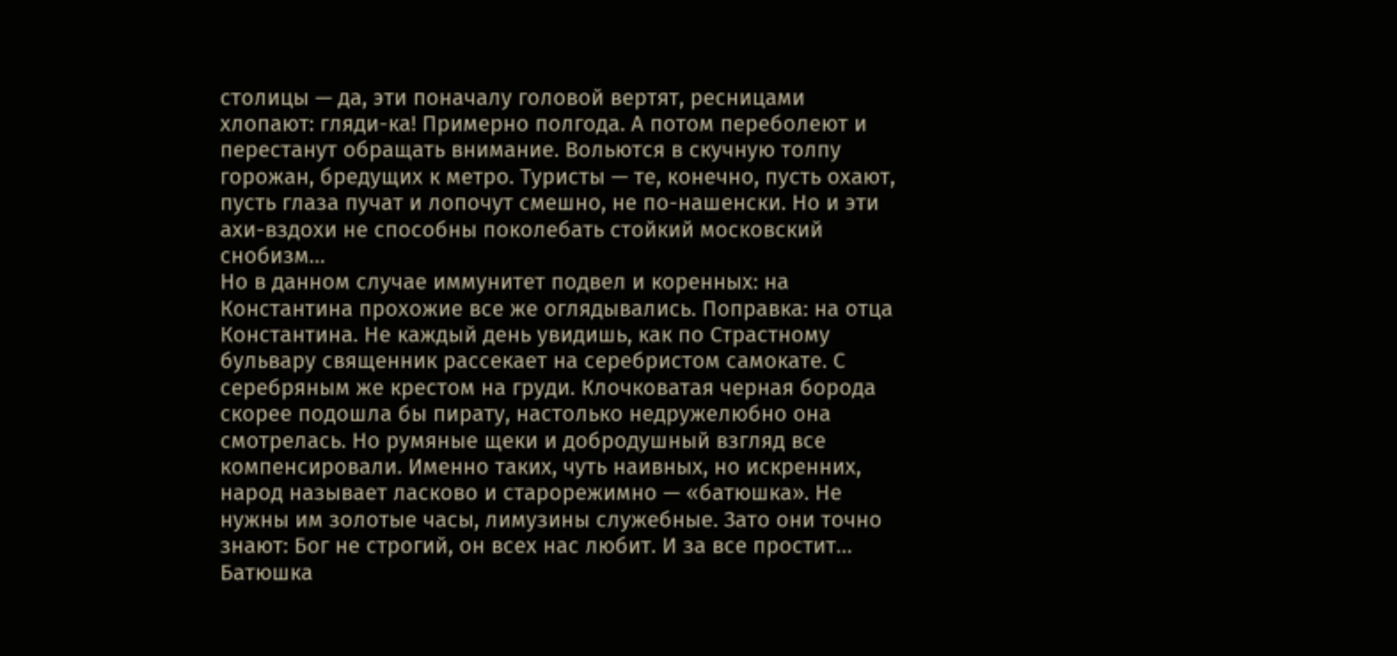столицы — да, эти поначалу головой вертят, ресницами хлопают: гляди-ка! Примерно полгода. А потом переболеют и перестанут обращать внимание. Вольются в скучную толпу горожан, бредущих к метро. Туристы — те, конечно, пусть охают, пусть глаза пучат и лопочут смешно, не по-нашенски. Но и эти ахи-вздохи не способны поколебать стойкий московский снобизм…
Но в данном случае иммунитет подвел и коренных: на Константина прохожие все же оглядывались. Поправка: на отца Константина. Не каждый день увидишь, как по Страстному бульвару священник рассекает на серебристом самокате. С серебряным же крестом на груди. Клочковатая черная борода скорее подошла бы пирату, настолько недружелюбно она смотрелась. Но румяные щеки и добродушный взгляд все компенсировали. Именно таких, чуть наивных, но искренних, народ называет ласково и старорежимно — «батюшка». Не нужны им золотые часы, лимузины служебные. Зато они точно знают: Бог не строгий, он всех нас любит. И за все простит…
Батюшка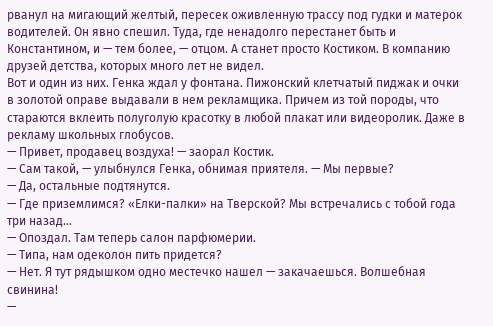рванул на мигающий желтый, пересек оживленную трассу под гудки и матерок водителей. Он явно спешил. Туда, где ненадолго перестанет быть и Константином, и — тем более, — отцом. А станет просто Костиком. В компанию друзей детства, которых много лет не видел.
Вот и один из них. Генка ждал у фонтана. Пижонский клетчатый пиджак и очки в золотой оправе выдавали в нем рекламщика. Причем из той породы, что стараются вклеить полуголую красотку в любой плакат или видеоролик. Даже в рекламу школьных глобусов.
— Привет, продавец воздуха! — заорал Костик.
— Сам такой, — улыбнулся Генка, обнимая приятеля. — Мы первые?
— Да, остальные подтянутся.
— Где приземлимся? «Елки-палки» на Тверской? Мы встречались с тобой года три назад…
— Опоздал. Там теперь салон парфюмерии.
— Типа, нам одеколон пить придется?
— Нет. Я тут рядышком одно местечко нашел — закачаешься. Волшебная свинина!
—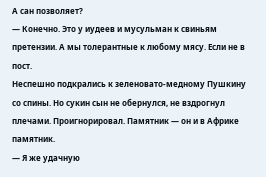А сан позволяет?
— Конечно. Это у иудеев и мусульман к свиньям претензии. А мы толерантные к любому мясу. Если не в пост.
Неспешно подкрались к зеленовато-медному Пушкину со спины. Но сукин сын не обернулся, не вздрогнул плечами. Проигнорировал. Памятник — он и в Африке памятник.
— Я же удачную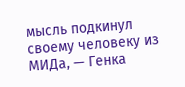мысль подкинул своему человеку из МИДа, — Генка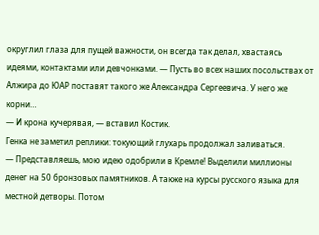округлил глаза для пущей важности, он всегда так делал, хвастаясь идеями, контактами или девчонками. — Пусть во всех наших посольствах от Алжира до ЮАР поставят такого же Александра Сергеевича. У него же корни…
— И крона кучерявая, — вставил Костик.
Генка не заметил реплики: токующий глухарь продолжал заливаться.
— Представляешь, мою идею одобрили в Кремле! Выделили миллионы денег на 50 бронзовых памятников. А также на курсы русского языка для местной детворы. Потом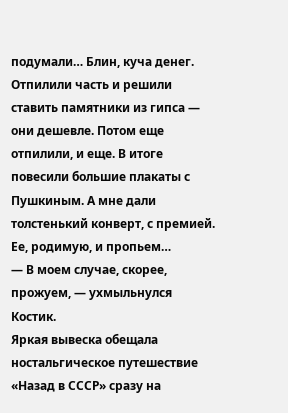подумали… Блин, куча денег. Отпилили часть и решили ставить памятники из гипса — они дешевле. Потом еще отпилили, и еще. В итоге повесили большие плакаты с Пушкиным. А мне дали толстенький конверт, с премией. Ее, родимую, и пропьем…
— В моем случае, скорее, прожуем, — ухмыльнулся Костик.
Яркая вывеска обещала ностальгическое путешествие «Назад в СССР» сразу на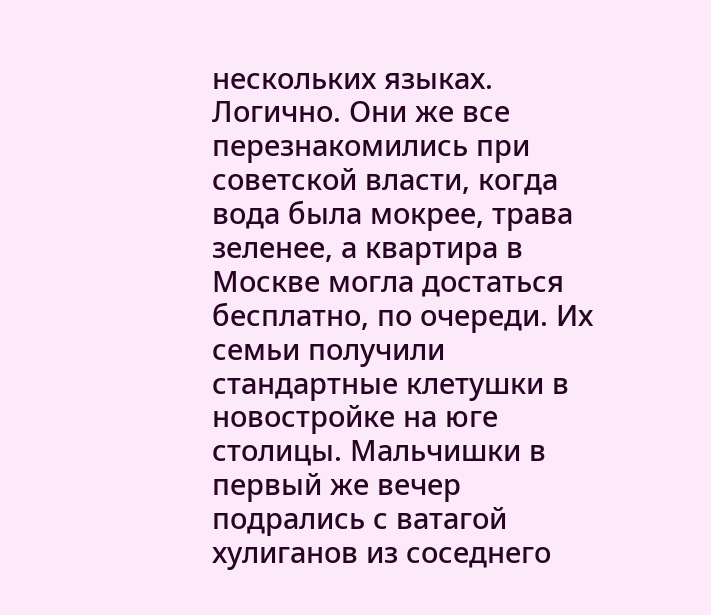нескольких языках. Логично. Они же все перезнакомились при советской власти, когда вода была мокрее, трава зеленее, а квартира в Москве могла достаться бесплатно, по очереди. Их семьи получили стандартные клетушки в новостройке на юге столицы. Мальчишки в первый же вечер подрались с ватагой хулиганов из соседнего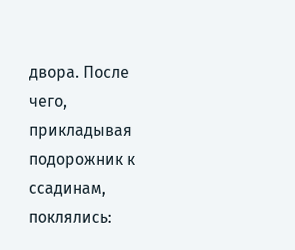двора. После чего, прикладывая подорожник к ссадинам, поклялись: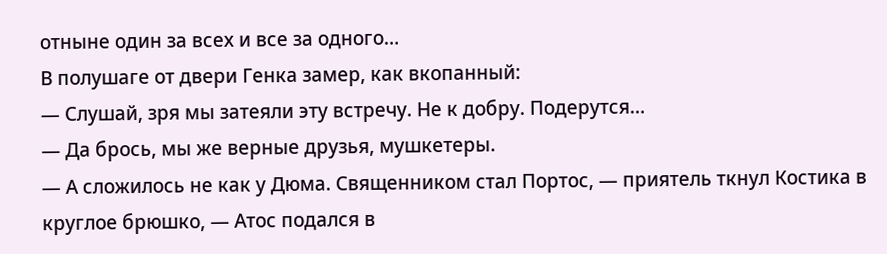отныне один за всех и все за одного…
В полушаге от двери Генка замер, как вкопанный:
— Слушай, зря мы затеяли эту встречу. Не к добру. Подерутся…
— Да брось, мы же верные друзья, мушкетеры.
— А сложилось не как у Дюма. Священником стал Портос, — приятель ткнул Костика в круглое брюшко, — Атос подался в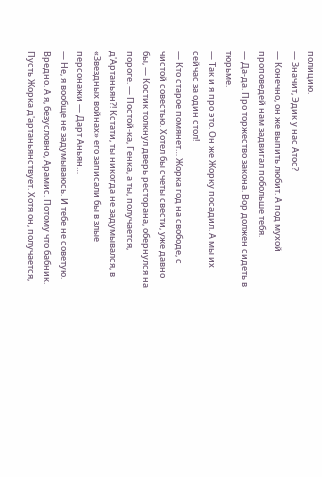полицию.
— Значит, Эдик у нас Атос?
— Конечно, он же выпить любит. А под мухой проповедей нам задвигал побольше тебя.
— Да-да. Про торжество закона. Вор должен сидеть в тюрьме.
— Так и я про это. Он же Жорку посадил. А мы их сейчас за один стол!
— Кто старое помянет… Жорка год на свободе, с чистой совестью. Хотел бы счеты свести, уже давно бы, — Костик толкнул дверь ресторана, обернулся на пороге. — Постой-ка, Генка, а ты, получается, д'Артаньян?! Кстати, ты никогда не задумывался, в «Звездных войнах» его записали бы в злые персонажи — Дарт Аньян…
— Не, я вообще не задумываюсь. И тебе не советую. Вредно. А я, безусловно, Арамис. Потому что бабник. Пусть Жорка д'артаньянствует. Хотя он, получается,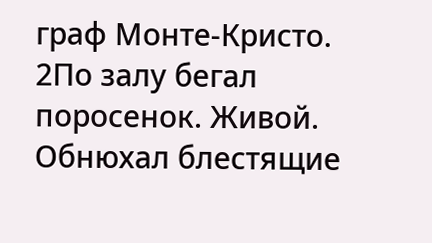граф Монте-Кристо.
2По залу бегал поросенок. Живой. Обнюхал блестящие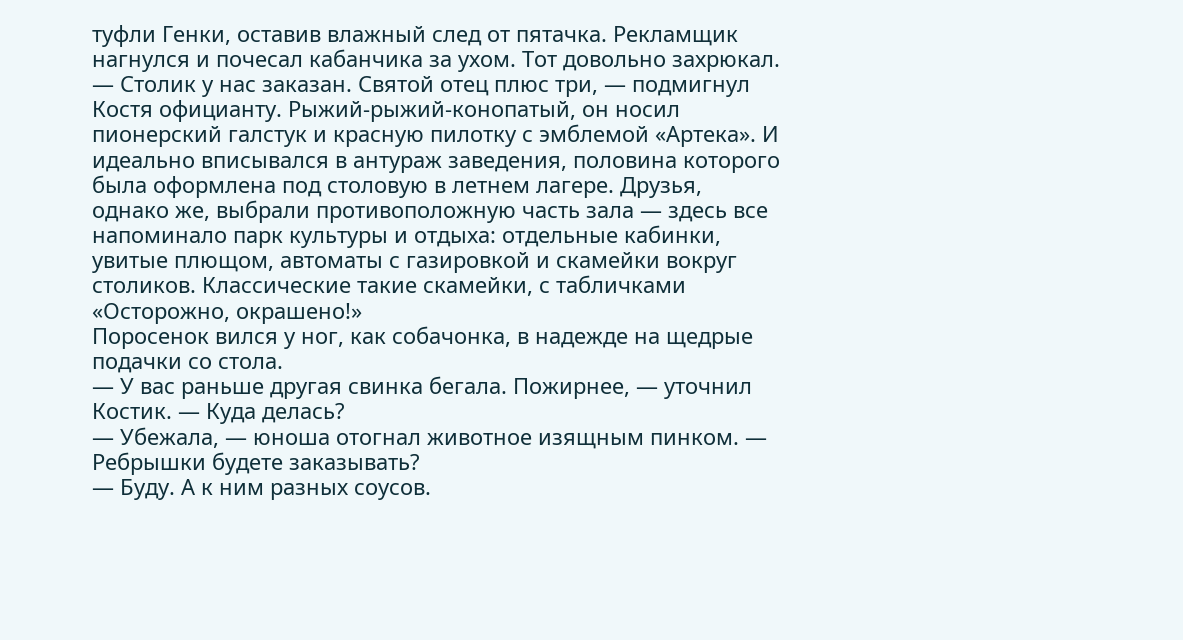туфли Генки, оставив влажный след от пятачка. Рекламщик нагнулся и почесал кабанчика за ухом. Тот довольно захрюкал.
— Столик у нас заказан. Святой отец плюс три, — подмигнул Костя официанту. Рыжий-рыжий-конопатый, он носил пионерский галстук и красную пилотку с эмблемой «Артека». И идеально вписывался в антураж заведения, половина которого была оформлена под столовую в летнем лагере. Друзья, однако же, выбрали противоположную часть зала — здесь все напоминало парк культуры и отдыха: отдельные кабинки, увитые плющом, автоматы с газировкой и скамейки вокруг столиков. Классические такие скамейки, с табличками «Осторожно, окрашено!»
Поросенок вился у ног, как собачонка, в надежде на щедрые подачки со стола.
— У вас раньше другая свинка бегала. Пожирнее, — уточнил Костик. — Куда делась?
— Убежала, — юноша отогнал животное изящным пинком. — Ребрышки будете заказывать?
— Буду. А к ним разных соусов.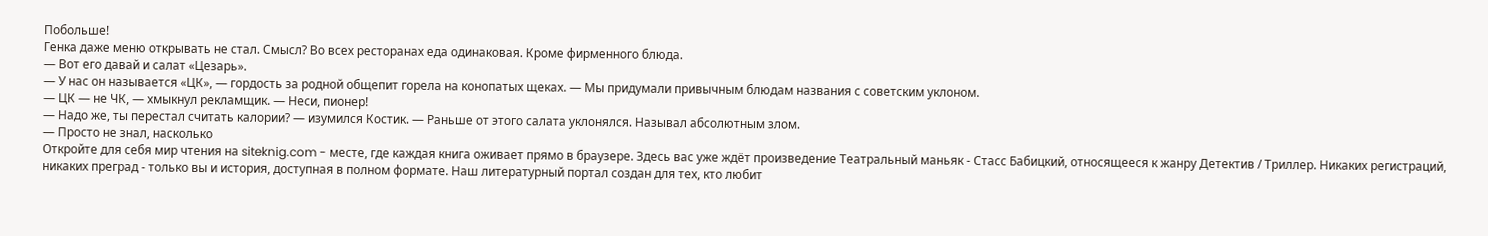Побольше!
Генка даже меню открывать не стал. Смысл? Во всех ресторанах еда одинаковая. Кроме фирменного блюда.
— Вот его давай и салат «Цезарь».
— У нас он называется «ЦК», — гордость за родной общепит горела на конопатых щеках. — Мы придумали привычным блюдам названия с советским уклоном.
— ЦК — не ЧК, — хмыкнул рекламщик. — Неси, пионер!
— Надо же, ты перестал считать калории? — изумился Костик. — Раньше от этого салата уклонялся. Называл абсолютным злом.
— Просто не знал, насколько
Откройте для себя мир чтения на siteknig.com - месте, где каждая книга оживает прямо в браузере. Здесь вас уже ждёт произведение Театральный маньяк - Стасс Бабицкий, относящееся к жанру Детектив / Триллер. Никаких регистраций, никаких преград - только вы и история, доступная в полном формате. Наш литературный портал создан для тех, кто любит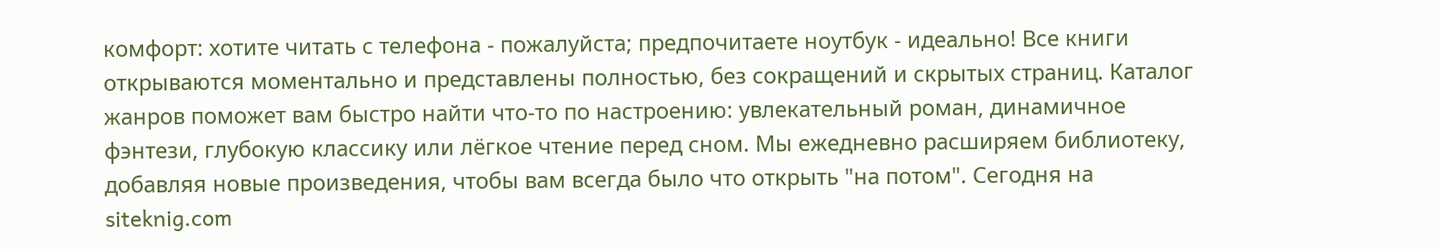комфорт: хотите читать с телефона - пожалуйста; предпочитаете ноутбук - идеально! Все книги открываются моментально и представлены полностью, без сокращений и скрытых страниц. Каталог жанров поможет вам быстро найти что-то по настроению: увлекательный роман, динамичное фэнтези, глубокую классику или лёгкое чтение перед сном. Мы ежедневно расширяем библиотеку, добавляя новые произведения, чтобы вам всегда было что открыть "на потом". Сегодня на siteknig.com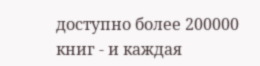доступно более 200000 книг - и каждая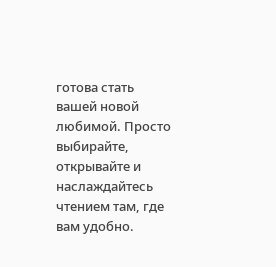готова стать вашей новой любимой. Просто выбирайте, открывайте и наслаждайтесь чтением там, где вам удобно.